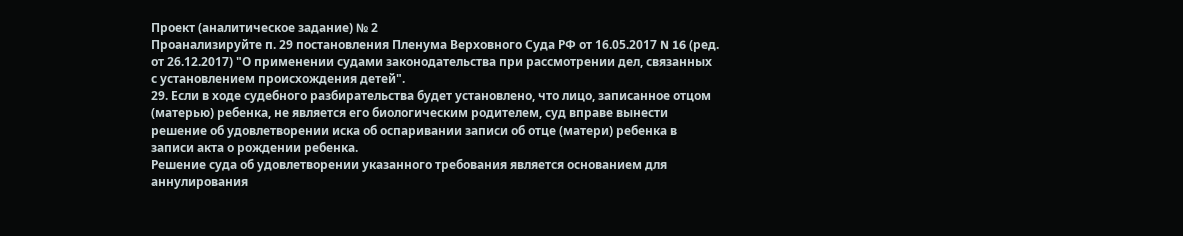Проект (аналитическое задание) № 2
Проанализируйте п. 29 постановления Пленума Верховного Суда РФ от 16.05.2017 N 16 (ред. от 26.12.2017) "О применении судами законодательства при рассмотрении дел, связанных с установлением происхождения детей".
29. Если в ходе судебного разбирательства будет установлено, что лицо, записанное отцом (матерью) ребенка, не является его биологическим родителем, суд вправе вынести решение об удовлетворении иска об оспаривании записи об отце (матери) ребенка в записи акта о рождении ребенка.
Решение суда об удовлетворении указанного требования является основанием для аннулирования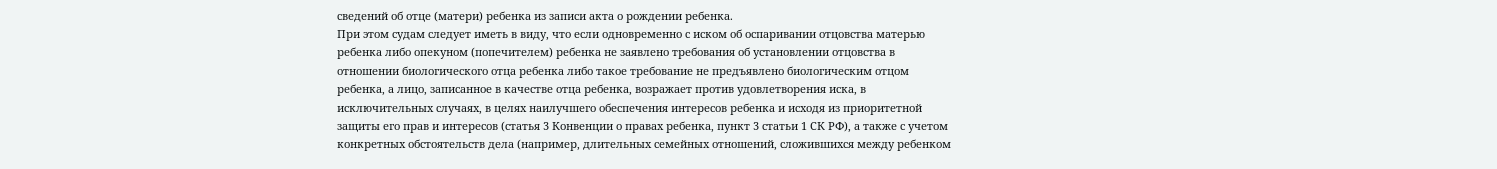сведений об отце (матери) ребенка из записи акта о рождении ребенка.
При этом судам следует иметь в виду, что если одновременно с иском об оспаривании отцовства матерью ребенка либо опекуном (попечителем) ребенка не заявлено требования об установлении отцовства в отношении биологического отца ребенка либо такое требование не предъявлено биологическим отцом ребенка, а лицо, записанное в качестве отца ребенка, возражает против удовлетворения иска, в исключительных случаях, в целях наилучшего обеспечения интересов ребенка и исходя из приоритетной защиты его прав и интересов (статья 3 Конвенции о правах ребенка, пункт 3 статьи 1 СК РФ), а также с учетом конкретных обстоятельств дела (например, длительных семейных отношений, сложившихся между ребенком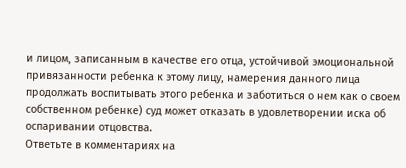и лицом, записанным в качестве его отца, устойчивой эмоциональной привязанности ребенка к этому лицу, намерения данного лица продолжать воспитывать этого ребенка и заботиться о нем как о своем собственном ребенке) суд может отказать в удовлетворении иска об оспаривании отцовства.
Ответьте в комментариях на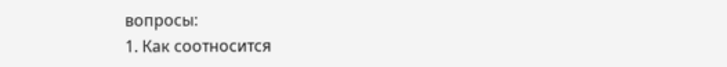вопросы:
1. Как соотносится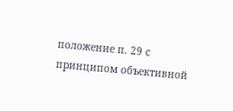положение п. 29 с принципом объективной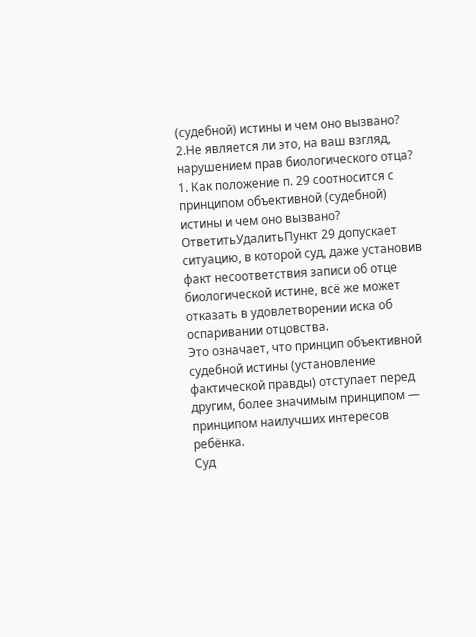(судебной) истины и чем оно вызвано?
2.Не является ли это, на ваш взгляд, нарушением прав биологического отца?
1. Как положение п. 29 соотносится с принципом объективной (судебной) истины и чем оно вызвано?
ОтветитьУдалитьПункт 29 допускает ситуацию, в которой суд, даже установив факт несоответствия записи об отце биологической истине, всё же может отказать в удовлетворении иска об оспаривании отцовства.
Это означает, что принцип объективной судебной истины (установление фактической правды) отступает перед другим, более значимым принципом — принципом наилучших интересов ребёнка.
Суд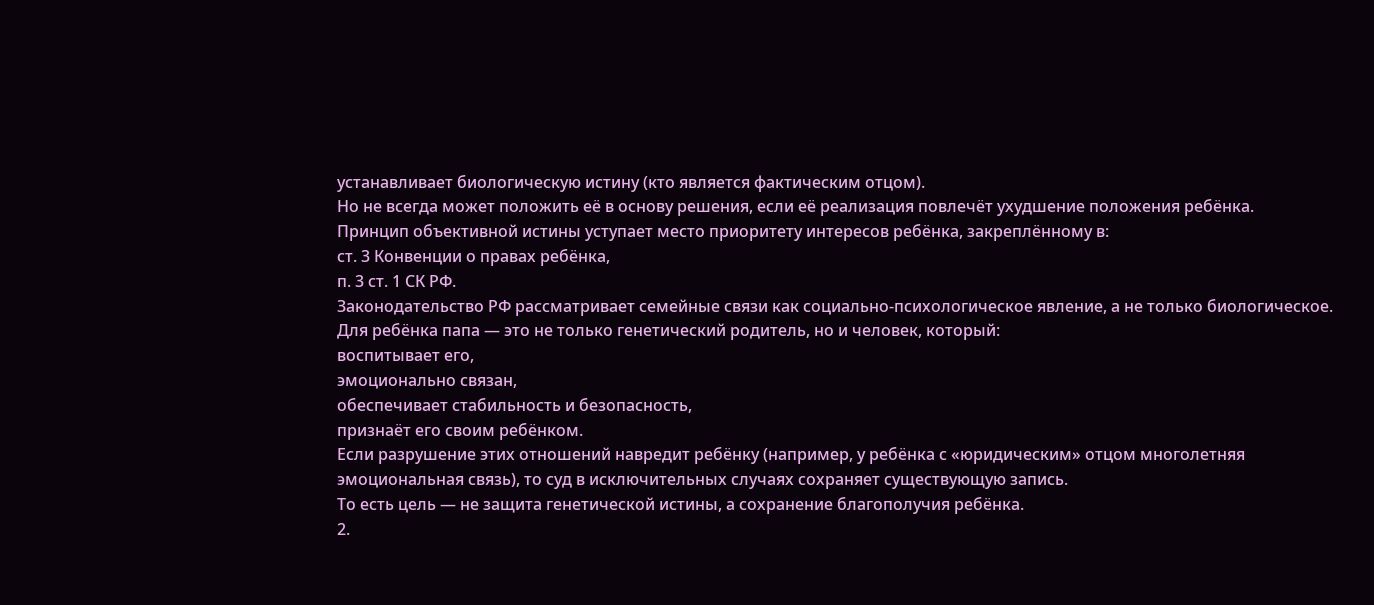устанавливает биологическую истину (кто является фактическим отцом).
Но не всегда может положить её в основу решения, если её реализация повлечёт ухудшение положения ребёнка.
Принцип объективной истины уступает место приоритету интересов ребёнка, закреплённому в:
ст. 3 Конвенции о правах ребёнка,
п. 3 ст. 1 СК РФ.
Законодательство РФ рассматривает семейные связи как социально-психологическое явление, а не только биологическое.
Для ребёнка папа — это не только генетический родитель, но и человек, который:
воспитывает его,
эмоционально связан,
обеспечивает стабильность и безопасность,
признаёт его своим ребёнком.
Если разрушение этих отношений навредит ребёнку (например, у ребёнка с «юридическим» отцом многолетняя эмоциональная связь), то суд в исключительных случаях сохраняет существующую запись.
То есть цель — не защита генетической истины, а сохранение благополучия ребёнка.
2.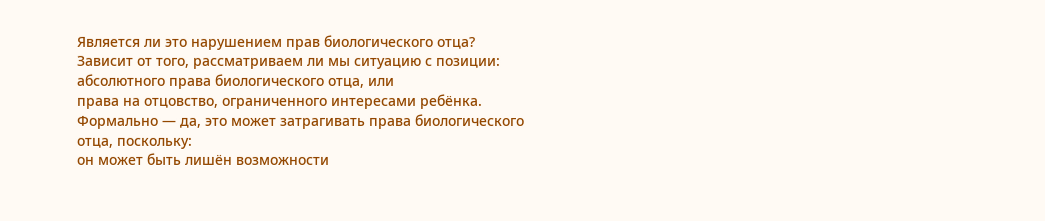Является ли это нарушением прав биологического отца?
Зависит от того, рассматриваем ли мы ситуацию с позиции:
абсолютного права биологического отца, или
права на отцовство, ограниченного интересами ребёнка.
Формально — да, это может затрагивать права биологического отца, поскольку:
он может быть лишён возможности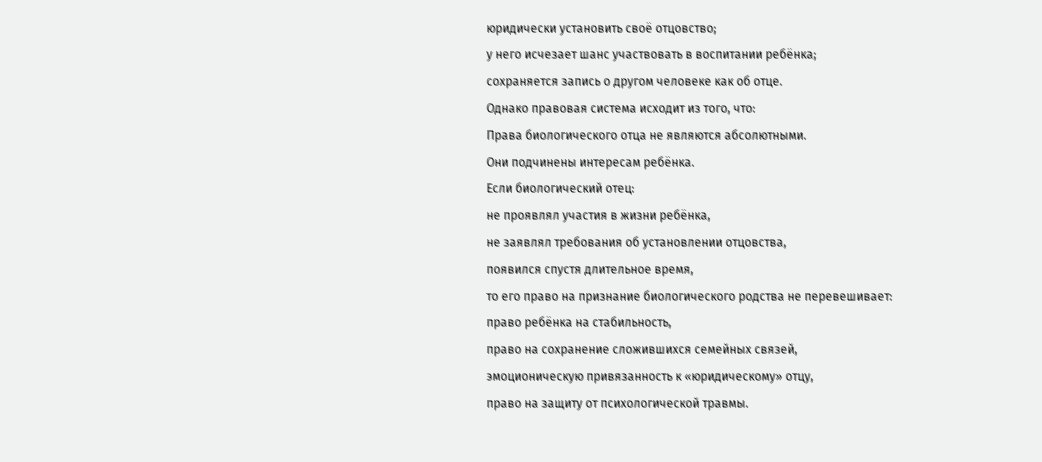юридически установить своё отцовство;
у него исчезает шанс участвовать в воспитании ребёнка;
сохраняется запись о другом человеке как об отце.
Однако правовая система исходит из того, что:
Права биологического отца не являются абсолютными.
Они подчинены интересам ребёнка.
Если биологический отец:
не проявлял участия в жизни ребёнка,
не заявлял требования об установлении отцовства,
появился спустя длительное время,
то его право на признание биологического родства не перевешивает:
право ребёнка на стабильность,
право на сохранение сложившихся семейных связей,
эмоционическую привязанность к «юридическому» отцу,
право на защиту от психологической травмы.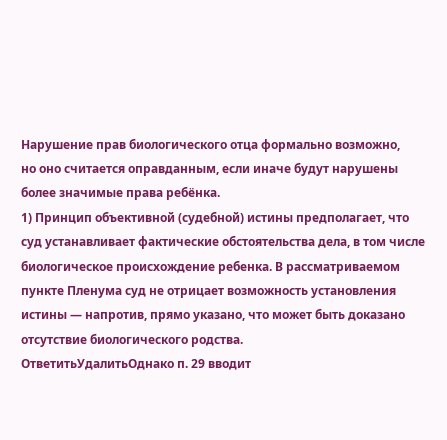Нарушение прав биологического отца формально возможно,
но оно считается оправданным, если иначе будут нарушены более значимые права ребёнка.
1) Принцип объективной (судебной) истины предполагает, что суд устанавливает фактические обстоятельства дела, в том числе биологическое происхождение ребенка. В рассматриваемом пункте Пленума суд не отрицает возможность установления истины — напротив, прямо указано, что может быть доказано отсутствие биологического родства.
ОтветитьУдалитьОднако п. 29 вводит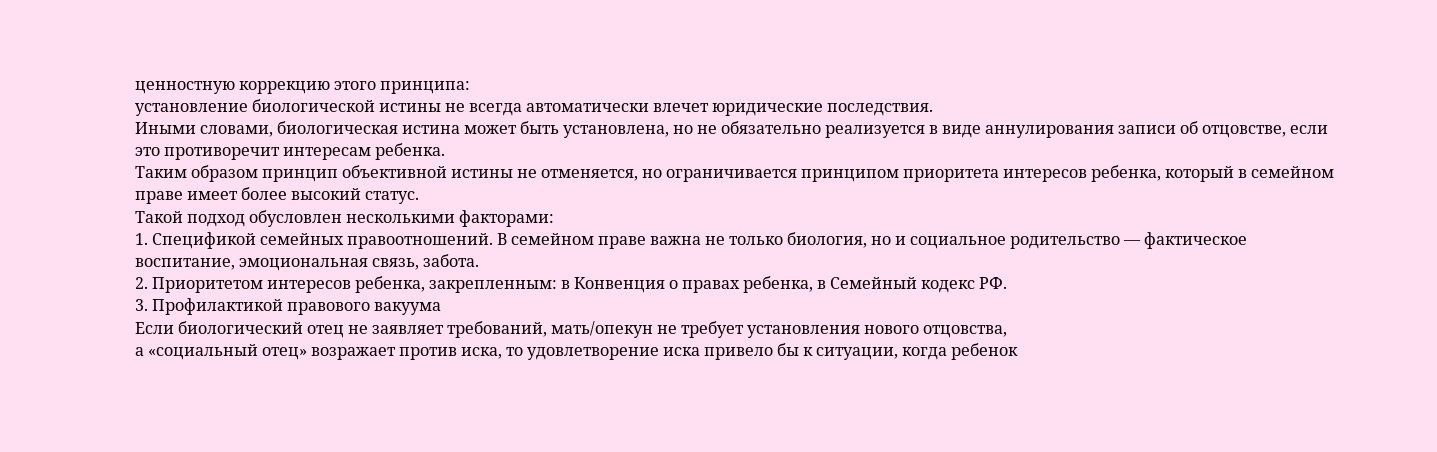ценностную коррекцию этого принципа:
установление биологической истины не всегда автоматически влечет юридические последствия.
Иными словами, биологическая истина может быть установлена, но не обязательно реализуется в виде аннулирования записи об отцовстве, если это противоречит интересам ребенка.
Таким образом принцип объективной истины не отменяется, но ограничивается принципом приоритета интересов ребенка, который в семейном праве имеет более высокий статус.
Такой подход обусловлен несколькими факторами:
1. Спецификой семейных правоотношений. В семейном праве важна не только биология, но и социальное родительство — фактическое воспитание, эмоциональная связь, забота.
2. Приоритетом интересов ребенка, закрепленным: в Конвенция о правах ребенка, в Семейный кодекс РФ.
3. Профилактикой правового вакуума
Если биологический отец не заявляет требований, мать/опекун не требует установления нового отцовства,
а «социальный отец» возражает против иска, то удовлетворение иска привело бы к ситуации, когда ребенок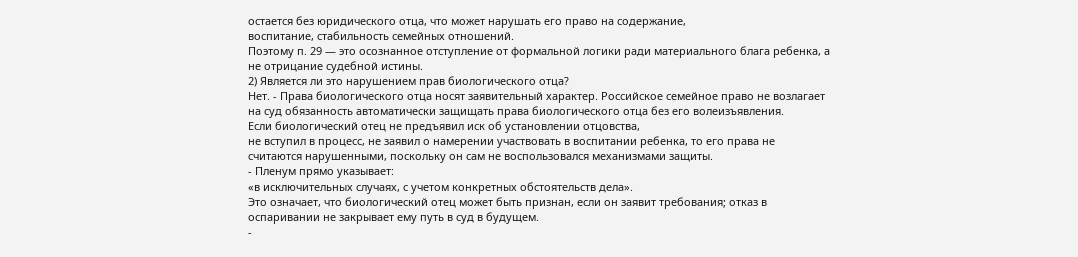остается без юридического отца, что может нарушать его право на содержание,
воспитание, стабильность семейных отношений.
Поэтому п. 29 — это осознанное отступление от формальной логики ради материального блага ребенка, а не отрицание судебной истины.
2) Является ли это нарушением прав биологического отца?
Нет. - Права биологического отца носят заявительный характер. Российское семейное право не возлагает на суд обязанность автоматически защищать права биологического отца без его волеизъявления.
Если биологический отец не предъявил иск об установлении отцовства,
не вступил в процесс, не заявил о намерении участвовать в воспитании ребенка, то его права не считаются нарушенными, поскольку он сам не воспользовался механизмами защиты.
- Пленум прямо указывает:
«в исключительных случаях, с учетом конкретных обстоятельств дела».
Это означает, что биологический отец может быть признан, если он заявит требования; отказ в оспаривании не закрывает ему путь в суд в будущем.
-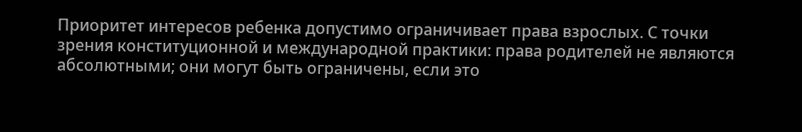Приоритет интересов ребенка допустимо ограничивает права взрослых. С точки зрения конституционной и международной практики: права родителей не являются абсолютными; они могут быть ограничены, если это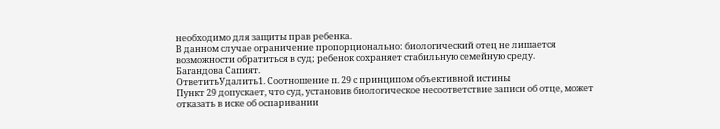необходимо для защиты прав ребенка.
В данном случае ограничение пропорционально: биологический отец не лишается возможности обратиться в суд; ребенок сохраняет стабильную семейную среду.
Багандова Сапият.
ОтветитьУдалить1. Соотношение п. 29 с принципом объективной истины
Пункт 29 допускает, что суд, установив биологическое несоответствие записи об отце, может отказать в иске об оспаривании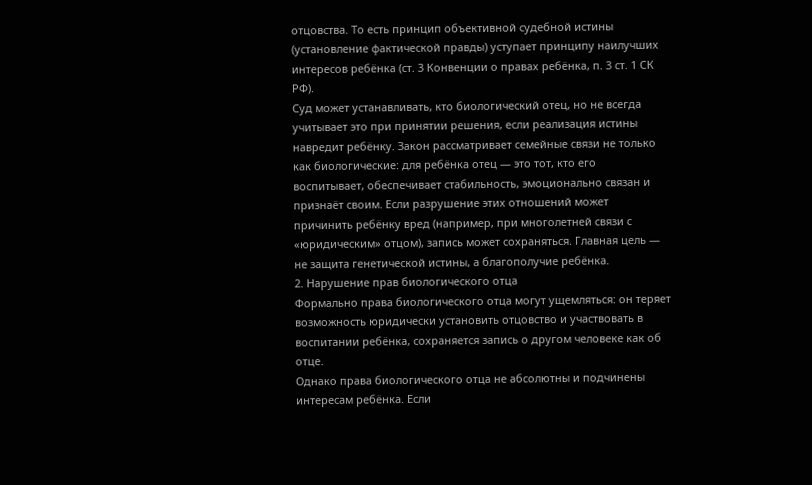отцовства. То есть принцип объективной судебной истины (установление фактической правды) уступает принципу наилучших интересов ребёнка (ст. 3 Конвенции о правах ребёнка, п. 3 ст. 1 СК РФ).
Суд может устанавливать, кто биологический отец, но не всегда учитывает это при принятии решения, если реализация истины навредит ребёнку. Закон рассматривает семейные связи не только как биологические: для ребёнка отец — это тот, кто его воспитывает, обеспечивает стабильность, эмоционально связан и признаёт своим. Если разрушение этих отношений может причинить ребёнку вред (например, при многолетней связи с «юридическим» отцом), запись может сохраняться. Главная цель — не защита генетической истины, а благополучие ребёнка.
2. Нарушение прав биологического отца
Формально права биологического отца могут ущемляться: он теряет возможность юридически установить отцовство и участвовать в воспитании ребёнка, сохраняется запись о другом человеке как об отце.
Однако права биологического отца не абсолютны и подчинены интересам ребёнка. Если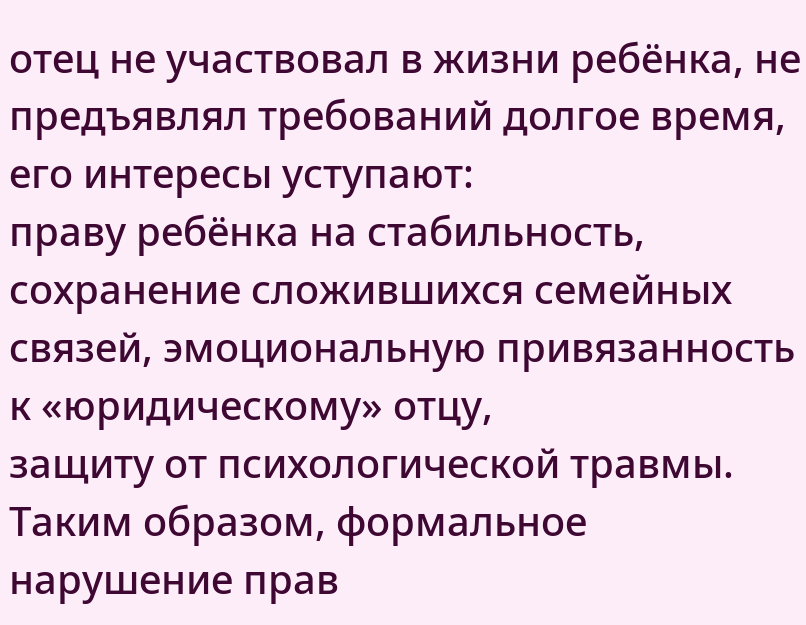отец не участвовал в жизни ребёнка, не предъявлял требований долгое время, его интересы уступают:
праву ребёнка на стабильность,
сохранение сложившихся семейных связей, эмоциональную привязанность к «юридическому» отцу,
защиту от психологической травмы.
Таким образом, формальное нарушение прав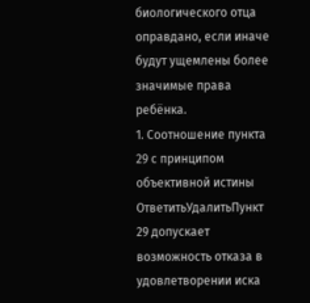биологического отца оправдано, если иначе будут ущемлены более значимые права ребёнка.
1. Соотношение пункта 29 с принципом объективной истины
ОтветитьУдалитьПункт 29 допускает возможность отказа в удовлетворении иска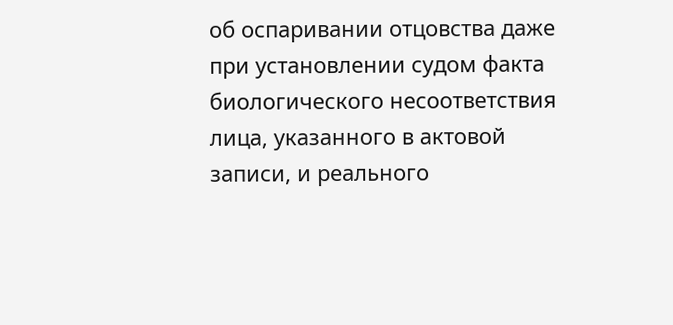об оспаривании отцовства даже при установлении судом факта биологического несоответствия лица, указанного в актовой записи, и реального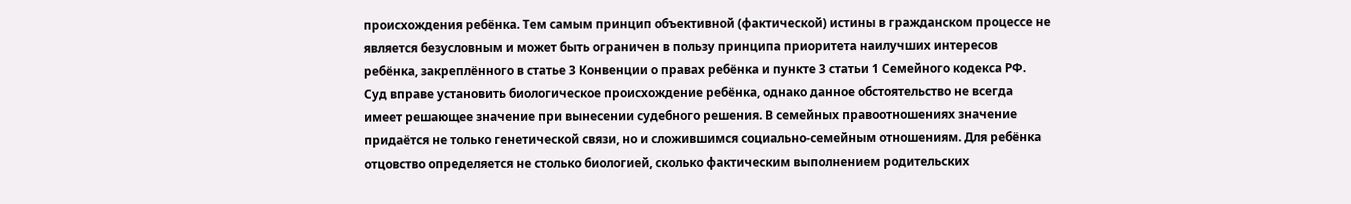происхождения ребёнка. Тем самым принцип объективной (фактической) истины в гражданском процессе не является безусловным и может быть ограничен в пользу принципа приоритета наилучших интересов ребёнка, закреплённого в статье 3 Конвенции о правах ребёнка и пункте 3 статьи 1 Семейного кодекса РФ.
Суд вправе установить биологическое происхождение ребёнка, однако данное обстоятельство не всегда имеет решающее значение при вынесении судебного решения. В семейных правоотношениях значение придаётся не только генетической связи, но и сложившимся социально-семейным отношениям. Для ребёнка отцовство определяется не столько биологией, сколько фактическим выполнением родительских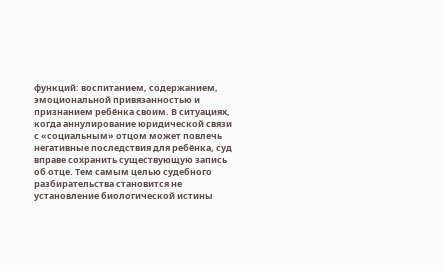функций: воспитанием, содержанием, эмоциональной привязанностью и признанием ребёнка своим. В ситуациях, когда аннулирование юридической связи с «социальным» отцом может повлечь негативные последствия для ребёнка, суд вправе сохранить существующую запись об отце. Тем самым целью судебного разбирательства становится не установление биологической истины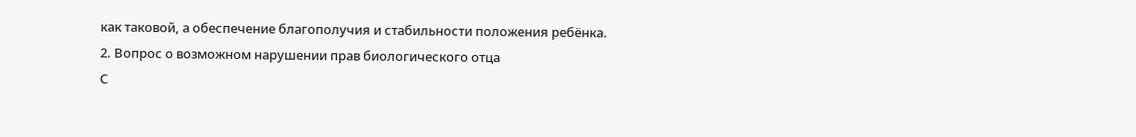как таковой, а обеспечение благополучия и стабильности положения ребёнка.
2. Вопрос о возможном нарушении прав биологического отца
С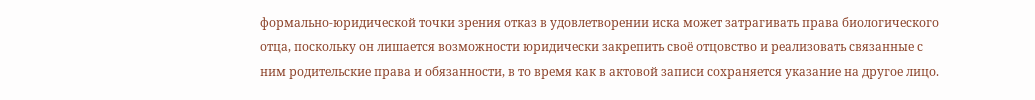формально-юридической точки зрения отказ в удовлетворении иска может затрагивать права биологического отца, поскольку он лишается возможности юридически закрепить своё отцовство и реализовать связанные с ним родительские права и обязанности, в то время как в актовой записи сохраняется указание на другое лицо.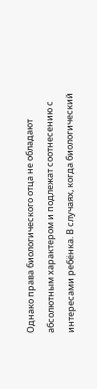Однако права биологического отца не обладают абсолютным характером и подлежат соотнесению с интересами ребёнка. В случаях, когда биологический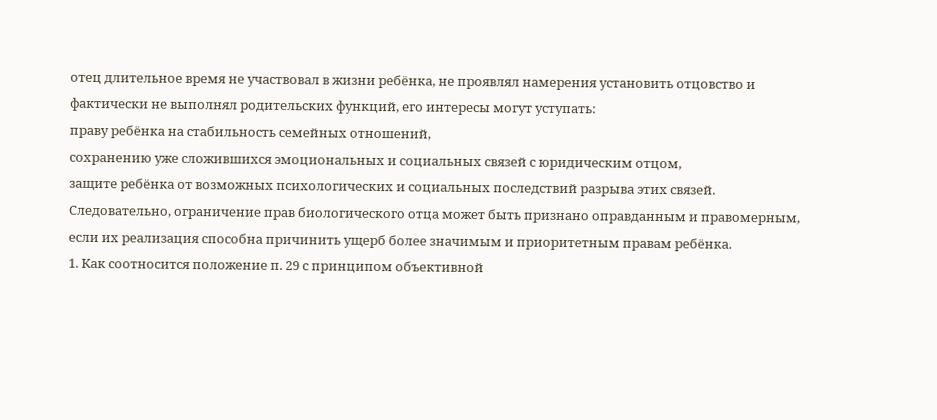отец длительное время не участвовал в жизни ребёнка, не проявлял намерения установить отцовство и фактически не выполнял родительских функций, его интересы могут уступать:
праву ребёнка на стабильность семейных отношений,
сохранению уже сложившихся эмоциональных и социальных связей с юридическим отцом,
защите ребёнка от возможных психологических и социальных последствий разрыва этих связей.
Следовательно, ограничение прав биологического отца может быть признано оправданным и правомерным, если их реализация способна причинить ущерб более значимым и приоритетным правам ребёнка.
1. Как соотносится положение п. 29 с принципом объективной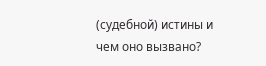(судебной) истины и чем оно вызвано?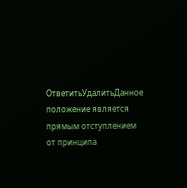ОтветитьУдалитьДанное положение является прямым отступлением от принципа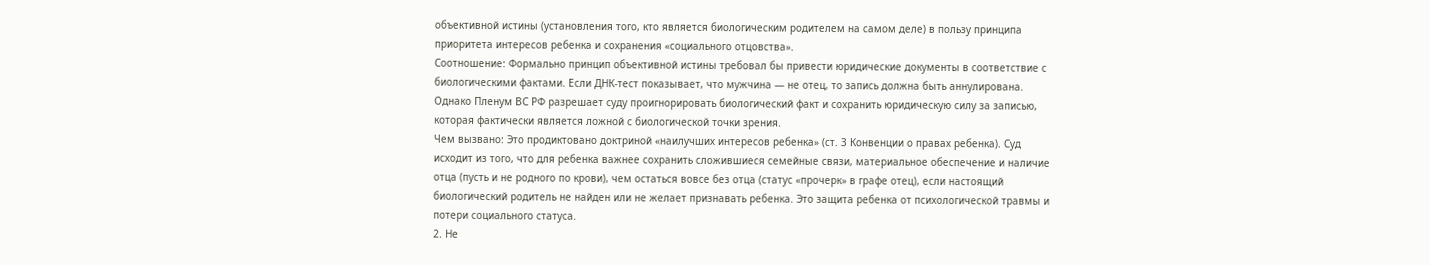объективной истины (установления того, кто является биологическим родителем на самом деле) в пользу принципа приоритета интересов ребенка и сохранения «социального отцовства».
Соотношение: Формально принцип объективной истины требовал бы привести юридические документы в соответствие с биологическими фактами. Если ДНК-тест показывает, что мужчина — не отец, то запись должна быть аннулирована. Однако Пленум ВС РФ разрешает суду проигнорировать биологический факт и сохранить юридическую силу за записью, которая фактически является ложной с биологической точки зрения.
Чем вызвано: Это продиктовано доктриной «наилучших интересов ребенка» (ст. 3 Конвенции о правах ребенка). Суд исходит из того, что для ребенка важнее сохранить сложившиеся семейные связи, материальное обеспечение и наличие отца (пусть и не родного по крови), чем остаться вовсе без отца (статус «прочерк» в графе отец), если настоящий биологический родитель не найден или не желает признавать ребенка. Это защита ребенка от психологической травмы и потери социального статуса.
2. Не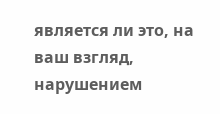является ли это, на ваш взгляд, нарушением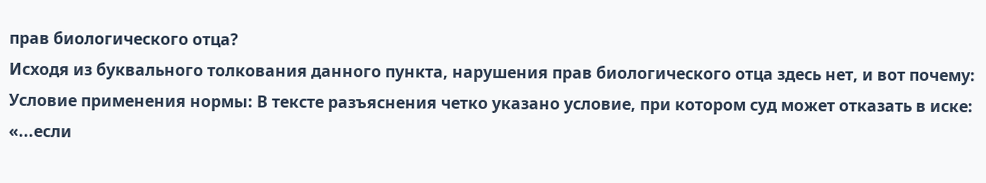прав биологического отца?
Исходя из буквального толкования данного пункта, нарушения прав биологического отца здесь нет, и вот почему:
Условие применения нормы: В тексте разъяснения четко указано условие, при котором суд может отказать в иске: «...если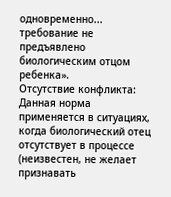одновременно... требование не предъявлено биологическим отцом ребенка».
Отсутствие конфликта: Данная норма применяется в ситуациях, когда биологический отец отсутствует в процессе (неизвестен, не желает признавать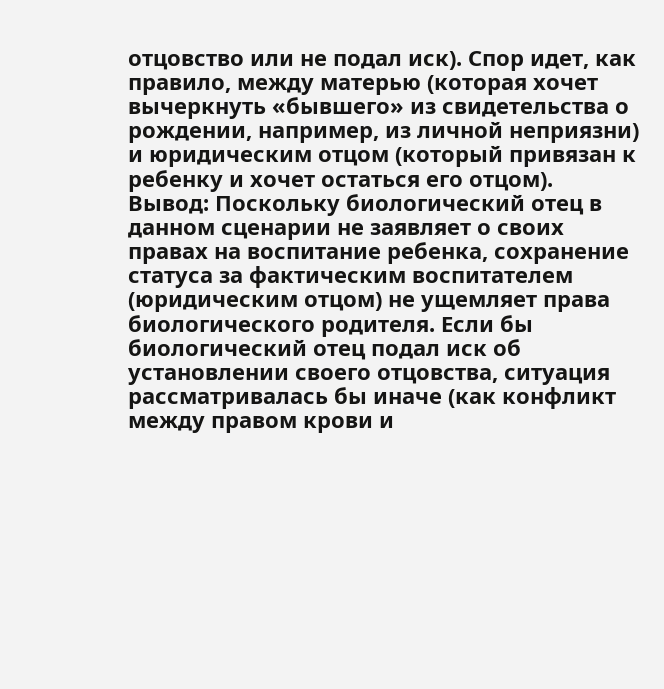отцовство или не подал иск). Спор идет, как правило, между матерью (которая хочет вычеркнуть «бывшего» из свидетельства о рождении, например, из личной неприязни) и юридическим отцом (который привязан к ребенку и хочет остаться его отцом).
Вывод: Поскольку биологический отец в данном сценарии не заявляет о своих правах на воспитание ребенка, сохранение статуса за фактическим воспитателем (юридическим отцом) не ущемляет права биологического родителя. Если бы биологический отец подал иск об установлении своего отцовства, ситуация рассматривалась бы иначе (как конфликт между правом крови и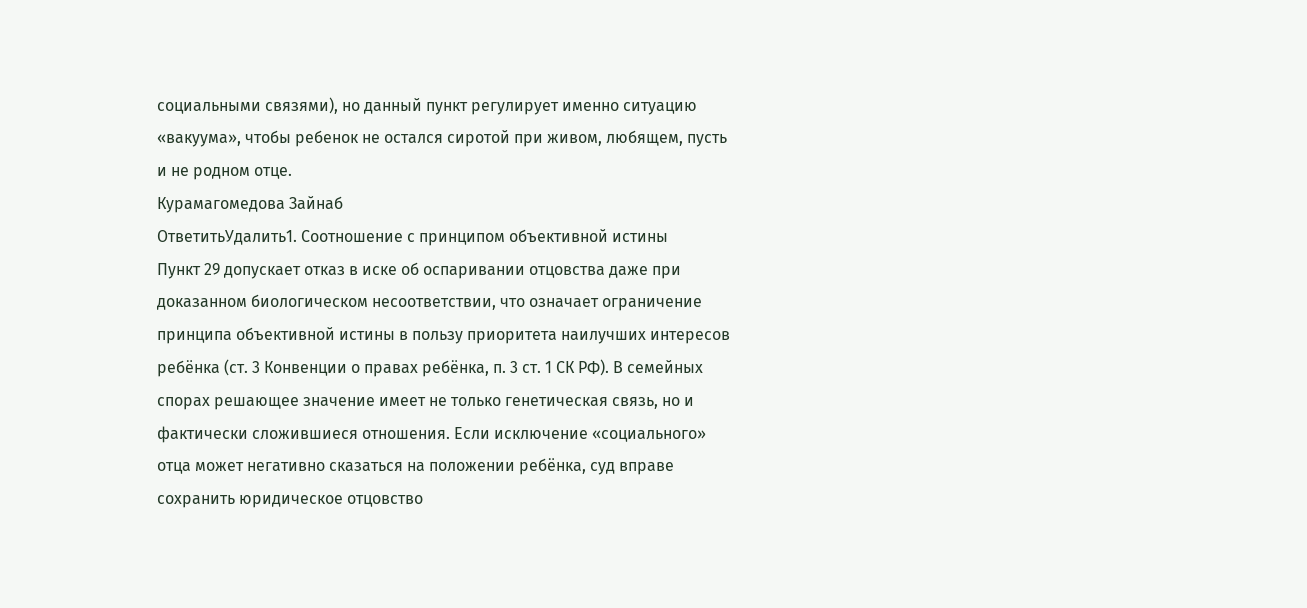социальными связями), но данный пункт регулирует именно ситуацию «вакуума», чтобы ребенок не остался сиротой при живом, любящем, пусть и не родном отце.
Курамагомедова Зайнаб
ОтветитьУдалить1. Соотношение с принципом объективной истины
Пункт 29 допускает отказ в иске об оспаривании отцовства даже при доказанном биологическом несоответствии, что означает ограничение принципа объективной истины в пользу приоритета наилучших интересов ребёнка (ст. 3 Конвенции о правах ребёнка, п. 3 ст. 1 СК РФ). В семейных спорах решающее значение имеет не только генетическая связь, но и фактически сложившиеся отношения. Если исключение «социального» отца может негативно сказаться на положении ребёнка, суд вправе сохранить юридическое отцовство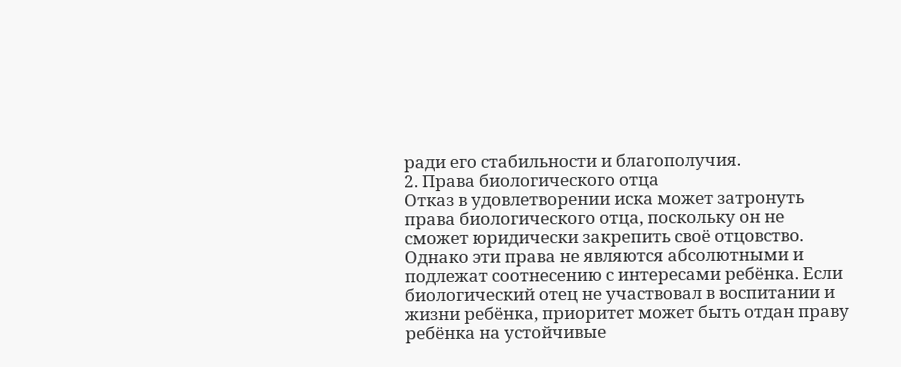ради его стабильности и благополучия.
2. Права биологического отца
Отказ в удовлетворении иска может затронуть права биологического отца, поскольку он не сможет юридически закрепить своё отцовство. Однако эти права не являются абсолютными и подлежат соотнесению с интересами ребёнка. Если биологический отец не участвовал в воспитании и жизни ребёнка, приоритет может быть отдан праву ребёнка на устойчивые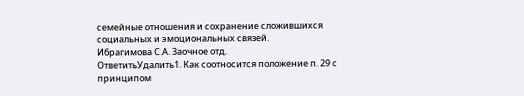семейные отношения и сохранение сложившихся социальных и эмоциональных связей.
Ибрагимова С.А. Заочное отд.
ОтветитьУдалить1. Как соотносится положение п. 29 с принципом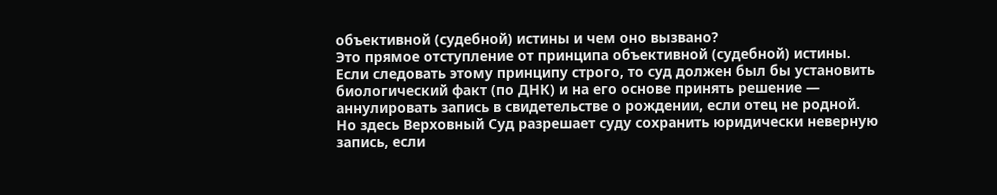объективной (судебной) истины и чем оно вызвано?
Это прямое отступление от принципа объективной (судебной) истины. Если следовать этому принципу строго, то суд должен был бы установить биологический факт (по ДНК) и на его основе принять решение — аннулировать запись в свидетельстве о рождении, если отец не родной.
Но здесь Верховный Суд разрешает суду сохранить юридически неверную запись, если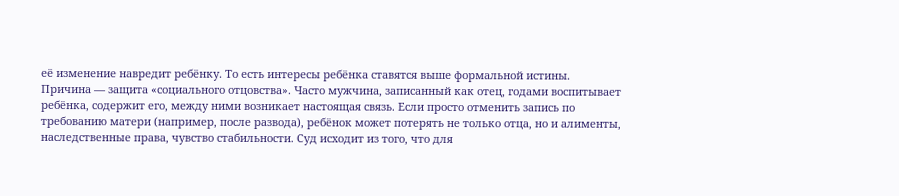её изменение навредит ребёнку. То есть интересы ребёнка ставятся выше формальной истины.
Причина — защита «социального отцовства». Часто мужчина, записанный как отец, годами воспитывает ребёнка, содержит его, между ними возникает настоящая связь. Если просто отменить запись по требованию матери (например, после развода), ребёнок может потерять не только отца, но и алименты, наследственные права, чувство стабильности. Суд исходит из того, что для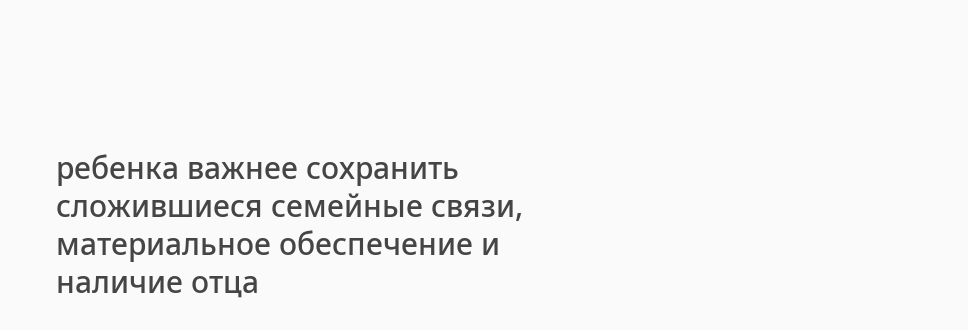ребенка важнее сохранить сложившиеся семейные связи, материальное обеспечение и наличие отца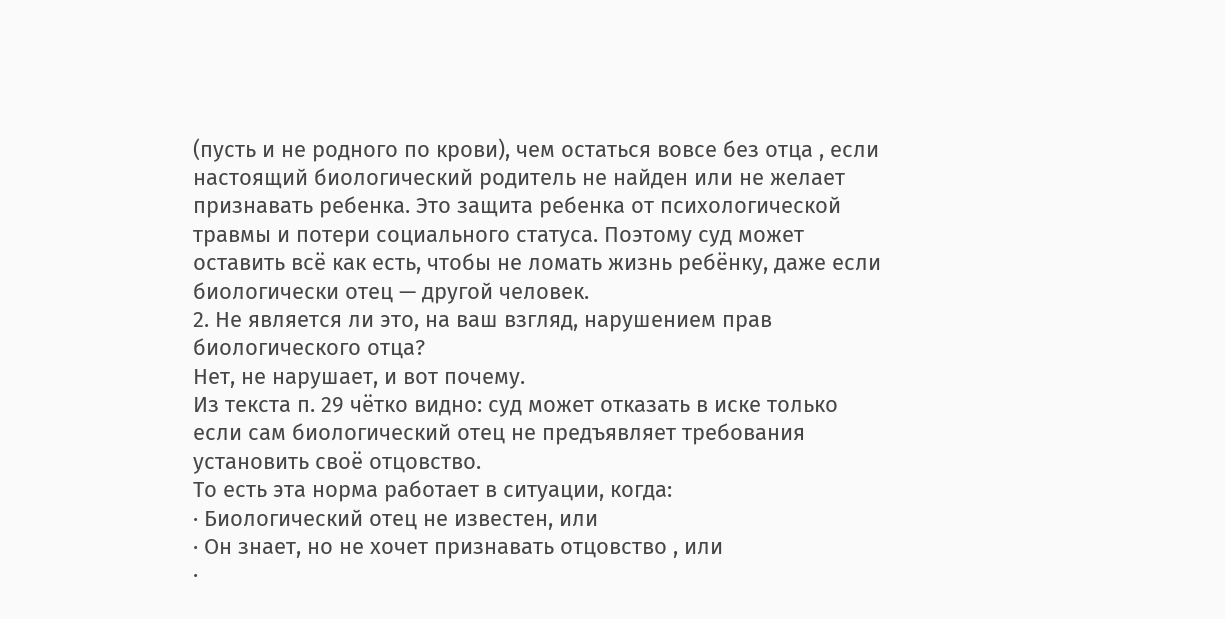(пусть и не родного по крови), чем остаться вовсе без отца , если настоящий биологический родитель не найден или не желает признавать ребенка. Это защита ребенка от психологической травмы и потери социального статуса. Поэтому суд может оставить всё как есть, чтобы не ломать жизнь ребёнку, даже если биологически отец — другой человек.
2. Не является ли это, на ваш взгляд, нарушением прав биологического отца?
Нет, не нарушает, и вот почему.
Из текста п. 29 чётко видно: суд может отказать в иске только если сам биологический отец не предъявляет требования установить своё отцовство.
То есть эта норма работает в ситуации, когда:
· Биологический отец не известен, или
· Он знает, но не хочет признавать отцовство , или
·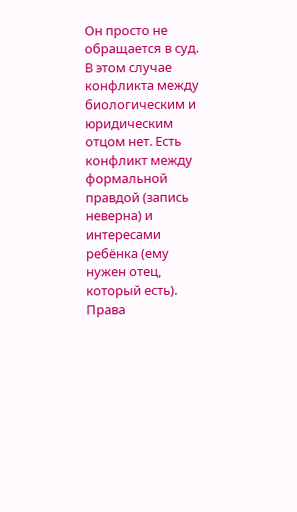Он просто не обращается в суд.
В этом случае конфликта между биологическим и юридическим отцом нет. Есть конфликт между формальной правдой (запись неверна) и интересами ребёнка (ему нужен отец, который есть). Права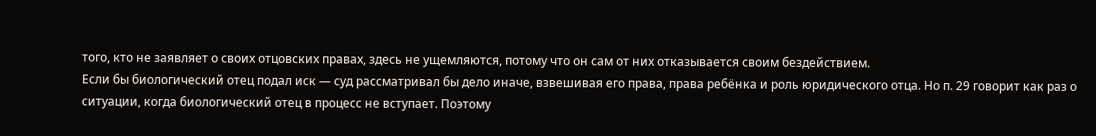того, кто не заявляет о своих отцовских правах, здесь не ущемляются, потому что он сам от них отказывается своим бездействием.
Если бы биологический отец подал иск — суд рассматривал бы дело иначе, взвешивая его права, права ребёнка и роль юридического отца. Но п. 29 говорит как раз о ситуации, когда биологический отец в процесс не вступает. Поэтому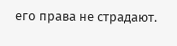его права не страдают.